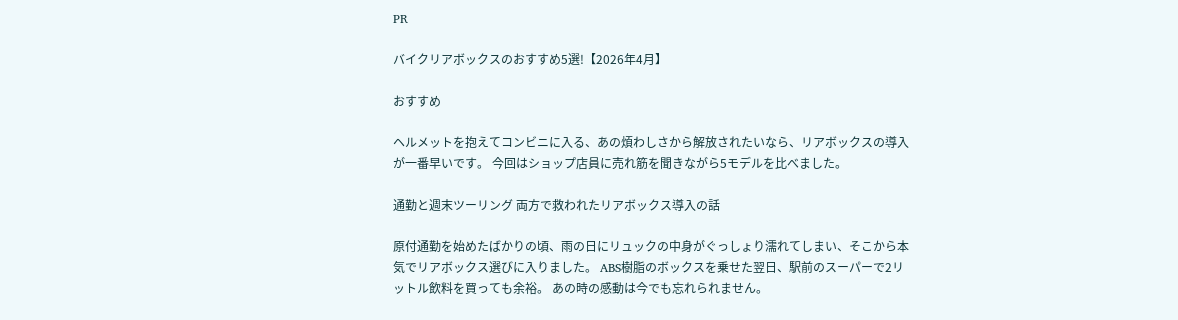PR

バイクリアボックスのおすすめ5選!【2026年4月】

おすすめ

ヘルメットを抱えてコンビニに入る、あの煩わしさから解放されたいなら、リアボックスの導入が一番早いです。 今回はショップ店員に売れ筋を聞きながら5モデルを比べました。

通勤と週末ツーリング 両方で救われたリアボックス導入の話

原付通勤を始めたばかりの頃、雨の日にリュックの中身がぐっしょり濡れてしまい、そこから本気でリアボックス選びに入りました。 ABS樹脂のボックスを乗せた翌日、駅前のスーパーで2リットル飲料を買っても余裕。 あの時の感動は今でも忘れられません。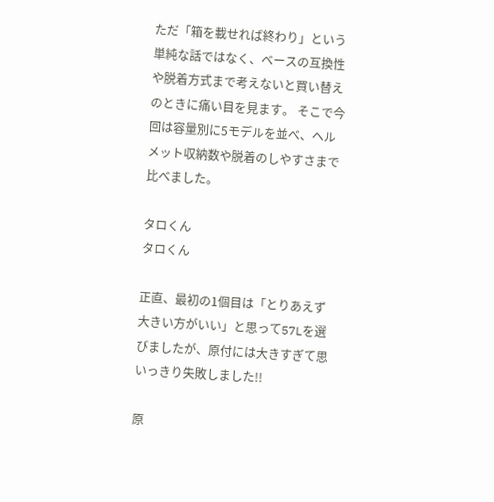ただ「箱を載せれば終わり」という単純な話ではなく、ベースの互換性や脱着方式まで考えないと買い替えのときに痛い目を見ます。 そこで今回は容量別に5モデルを並べ、ヘルメット収納数や脱着のしやすさまで比べました。

タロくん
タロくん

正直、最初の1個目は「とりあえず大きい方がいい」と思って57Lを選びましたが、原付には大きすぎて思いっきり失敗しました!!

原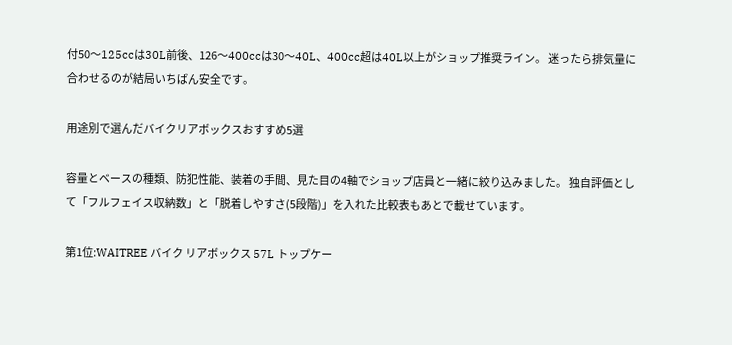付50〜125ccは30L前後、126〜400ccは30〜40L、400cc超は40L以上がショップ推奨ライン。 迷ったら排気量に合わせるのが結局いちばん安全です。

用途別で選んだバイクリアボックスおすすめ5選

容量とベースの種類、防犯性能、装着の手間、見た目の4軸でショップ店員と一緒に絞り込みました。 独自評価として「フルフェイス収納数」と「脱着しやすさ(5段階)」を入れた比較表もあとで載せています。

第1位:WAITREE バイク リアボックス 57L トップケー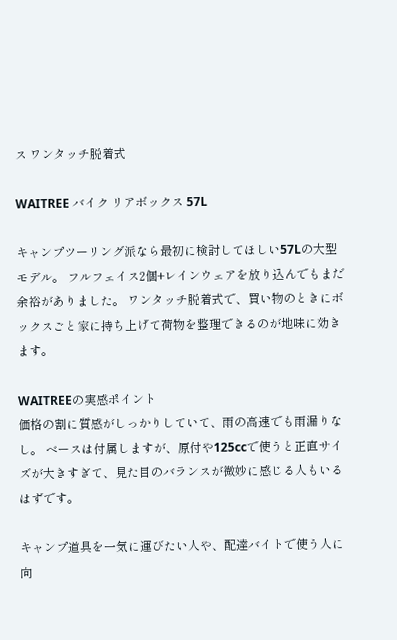ス ワンタッチ脱着式

WAITREE バイク リアボックス 57L

キャンプツーリング派なら最初に検討してほしい57Lの大型モデル。 フルフェイス2個+レインウェアを放り込んでもまだ余裕がありました。 ワンタッチ脱着式で、買い物のときにボックスごと家に持ち上げて荷物を整理できるのが地味に効きます。

WAITREEの実感ポイント
価格の割に質感がしっかりしていて、雨の高速でも雨漏りなし。 ベースは付属しますが、原付や125ccで使うと正直サイズが大きすぎて、見た目のバランスが微妙に感じる人もいるはずです。

キャンプ道具を一気に運びたい人や、配達バイトで使う人に向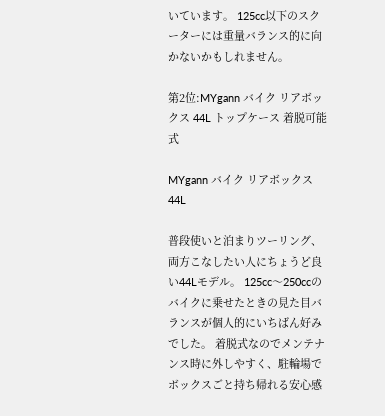いています。 125cc以下のスクーターには重量バランス的に向かないかもしれません。

第2位:MYgann バイク リアボックス 44L トップケース 着脱可能式

MYgann バイク リアボックス 44L

普段使いと泊まりツーリング、両方こなしたい人にちょうど良い44Lモデル。 125cc〜250ccのバイクに乗せたときの見た目バランスが個人的にいちばん好みでした。 着脱式なのでメンテナンス時に外しやすく、駐輪場でボックスごと持ち帰れる安心感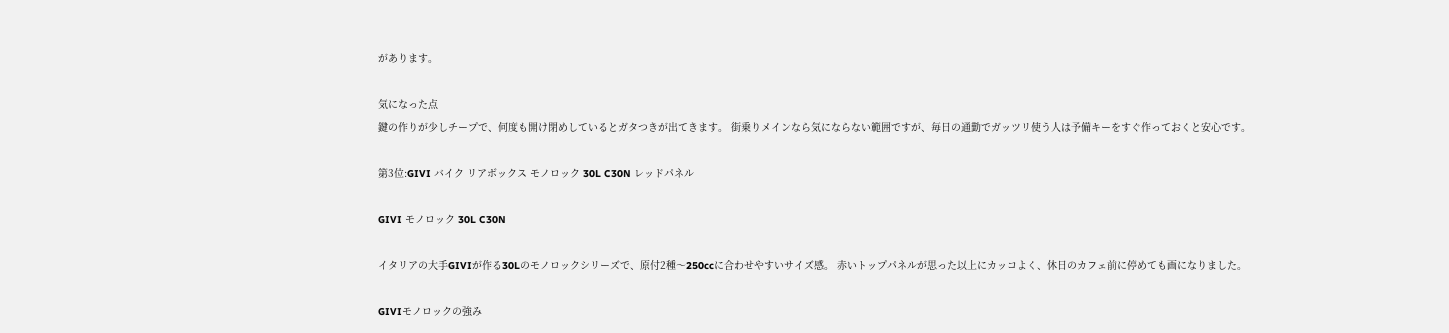があります。

気になった点
鍵の作りが少しチープで、何度も開け閉めしているとガタつきが出てきます。 街乗りメインなら気にならない範囲ですが、毎日の通勤でガッツリ使う人は予備キーをすぐ作っておくと安心です。

第3位:GIVI バイク リアボックス モノロック 30L C30N レッドパネル

GIVI モノロック 30L C30N

イタリアの大手GIVIが作る30Lのモノロックシリーズで、原付2種〜250ccに合わせやすいサイズ感。 赤いトップパネルが思った以上にカッコよく、休日のカフェ前に停めても画になりました。

GIVIモノロックの強み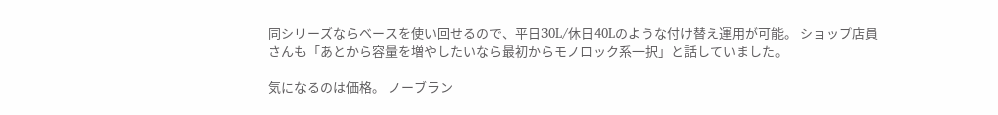同シリーズならベースを使い回せるので、平日30L/休日40Lのような付け替え運用が可能。 ショップ店員さんも「あとから容量を増やしたいなら最初からモノロック系一択」と話していました。

気になるのは価格。 ノーブラン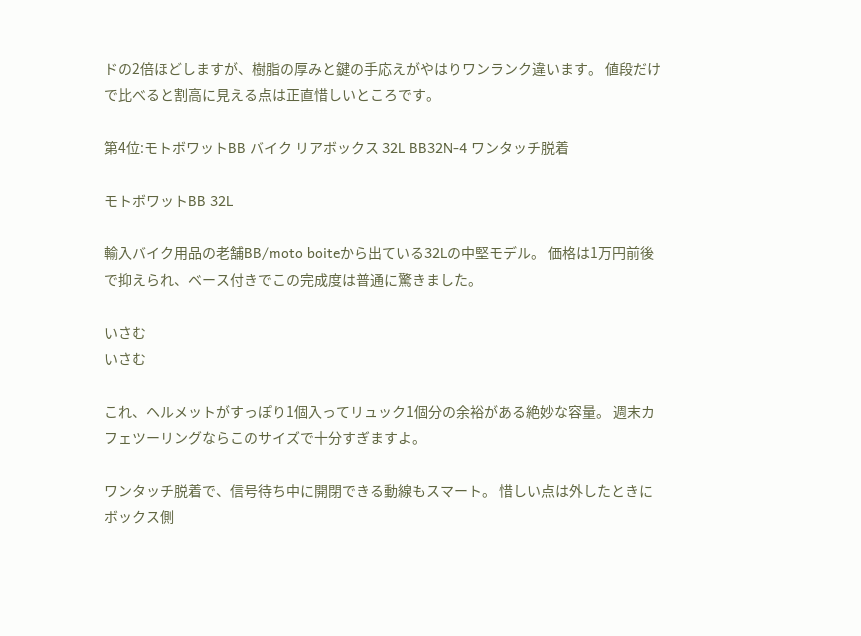ドの2倍ほどしますが、樹脂の厚みと鍵の手応えがやはりワンランク違います。 値段だけで比べると割高に見える点は正直惜しいところです。

第4位:モトボワットBB バイク リアボックス 32L BB32N-4 ワンタッチ脱着

モトボワットBB 32L

輸入バイク用品の老舗BB/moto boiteから出ている32Lの中堅モデル。 価格は1万円前後で抑えられ、ベース付きでこの完成度は普通に驚きました。

いさむ
いさむ

これ、ヘルメットがすっぽり1個入ってリュック1個分の余裕がある絶妙な容量。 週末カフェツーリングならこのサイズで十分すぎますよ。

ワンタッチ脱着で、信号待ち中に開閉できる動線もスマート。 惜しい点は外したときにボックス側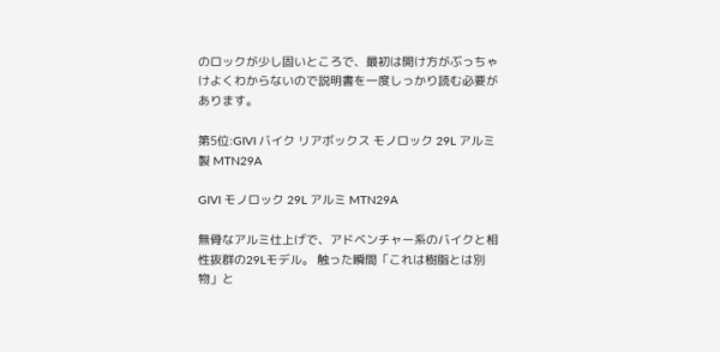のロックが少し固いところで、最初は開け方がぶっちゃけよくわからないので説明書を一度しっかり読む必要があります。

第5位:GIVI バイク リアボックス モノロック 29L アルミ製 MTN29A

GIVI モノロック 29L アルミ MTN29A

無骨なアルミ仕上げで、アドベンチャー系のバイクと相性抜群の29Lモデル。 触った瞬間「これは樹脂とは別物」と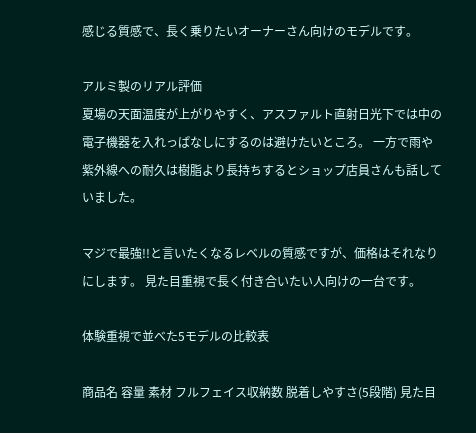感じる質感で、長く乗りたいオーナーさん向けのモデルです。

アルミ製のリアル評価
夏場の天面温度が上がりやすく、アスファルト直射日光下では中の電子機器を入れっぱなしにするのは避けたいところ。 一方で雨や紫外線への耐久は樹脂より長持ちするとショップ店員さんも話していました。

マジで最強!!と言いたくなるレベルの質感ですが、価格はそれなりにします。 見た目重視で長く付き合いたい人向けの一台です。

体験重視で並べた5モデルの比較表

商品名 容量 素材 フルフェイス収納数 脱着しやすさ(5段階) 見た目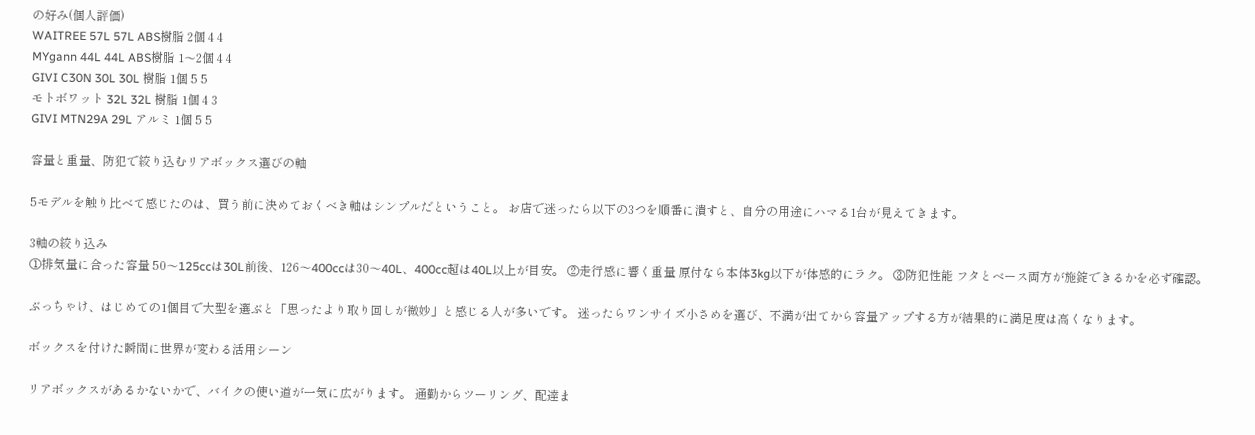の好み(個人評価)
WAITREE 57L 57L ABS樹脂 2個 4 4
MYgann 44L 44L ABS樹脂 1〜2個 4 4
GIVI C30N 30L 30L 樹脂 1個 5 5
モトボワット 32L 32L 樹脂 1個 4 3
GIVI MTN29A 29L アルミ 1個 5 5

容量と重量、防犯で絞り込むリアボックス選びの軸

5モデルを触り比べて感じたのは、買う前に決めておくべき軸はシンプルだということ。 お店で迷ったら以下の3つを順番に潰すと、自分の用途にハマる1台が見えてきます。

3軸の絞り込み
①排気量に合った容量 50〜125ccは30L前後、126〜400ccは30〜40L、400cc超は40L以上が目安。 ②走行感に響く重量 原付なら本体3kg以下が体感的にラク。 ③防犯性能 フタとベース両方が施錠できるかを必ず確認。

ぶっちゃけ、はじめての1個目で大型を選ぶと「思ったより取り回しが微妙」と感じる人が多いです。 迷ったらワンサイズ小さめを選び、不満が出てから容量アップする方が結果的に満足度は高くなります。

ボックスを付けた瞬間に世界が変わる活用シーン

リアボックスがあるかないかで、バイクの使い道が一気に広がります。 通勤からツーリング、配達ま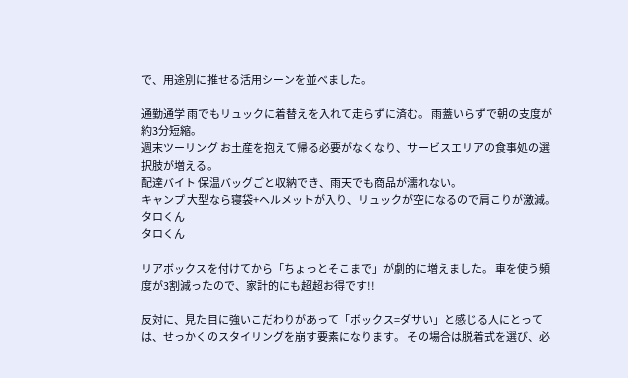で、用途別に推せる活用シーンを並べました。

通勤通学 雨でもリュックに着替えを入れて走らずに済む。 雨蓋いらずで朝の支度が約3分短縮。
週末ツーリング お土産を抱えて帰る必要がなくなり、サービスエリアの食事処の選択肢が増える。
配達バイト 保温バッグごと収納でき、雨天でも商品が濡れない。
キャンプ 大型なら寝袋+ヘルメットが入り、リュックが空になるので肩こりが激減。
タロくん
タロくん

リアボックスを付けてから「ちょっとそこまで」が劇的に増えました。 車を使う頻度が3割減ったので、家計的にも超超お得です!!

反対に、見た目に強いこだわりがあって「ボックス=ダサい」と感じる人にとっては、せっかくのスタイリングを崩す要素になります。 その場合は脱着式を選び、必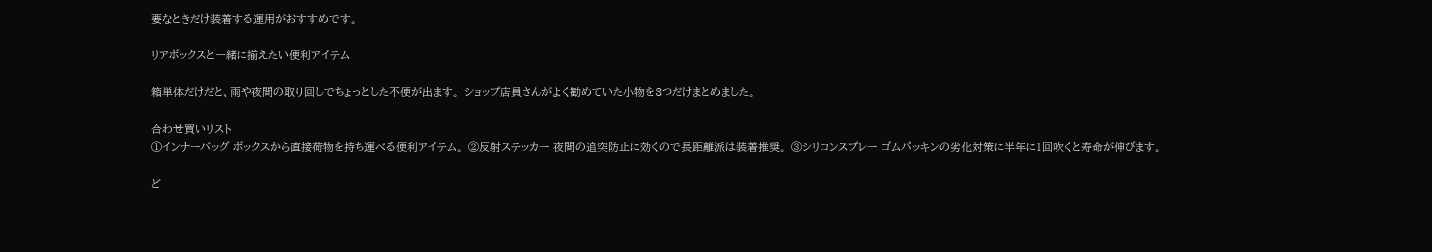要なときだけ装着する運用がおすすめです。

リアボックスと一緒に揃えたい便利アイテム

箱単体だけだと、雨や夜間の取り回しでちょっとした不便が出ます。 ショップ店員さんがよく勧めていた小物を3つだけまとめました。

合わせ買いリスト
①インナーバッグ ボックスから直接荷物を持ち運べる便利アイテム。 ②反射ステッカー 夜間の追突防止に効くので長距離派は装着推奨。 ③シリコンスプレー ゴムパッキンの劣化対策に半年に1回吹くと寿命が伸びます。

ど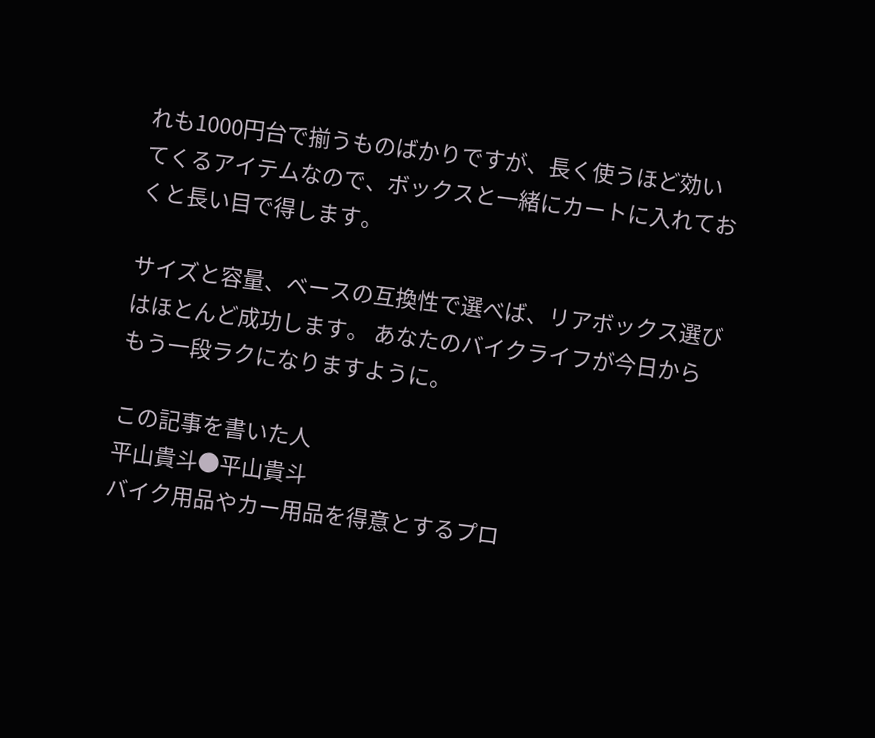れも1000円台で揃うものばかりですが、長く使うほど効いてくるアイテムなので、ボックスと一緒にカートに入れておくと長い目で得します。

サイズと容量、ベースの互換性で選べば、リアボックス選びはほとんど成功します。 あなたのバイクライフが今日からもう一段ラクになりますように。

この記事を書いた人
平山貴斗●平山貴斗
バイク用品やカー用品を得意とするプロ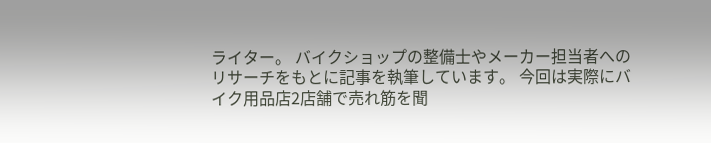ライター。 バイクショップの整備士やメーカー担当者へのリサーチをもとに記事を執筆しています。 今回は実際にバイク用品店2店舗で売れ筋を聞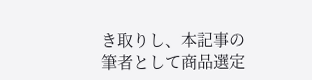き取りし、本記事の筆者として商品選定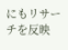にもリサーチを反映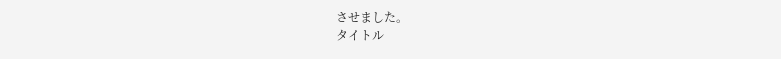させました。
タイトル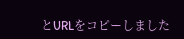とURLをコピーしました